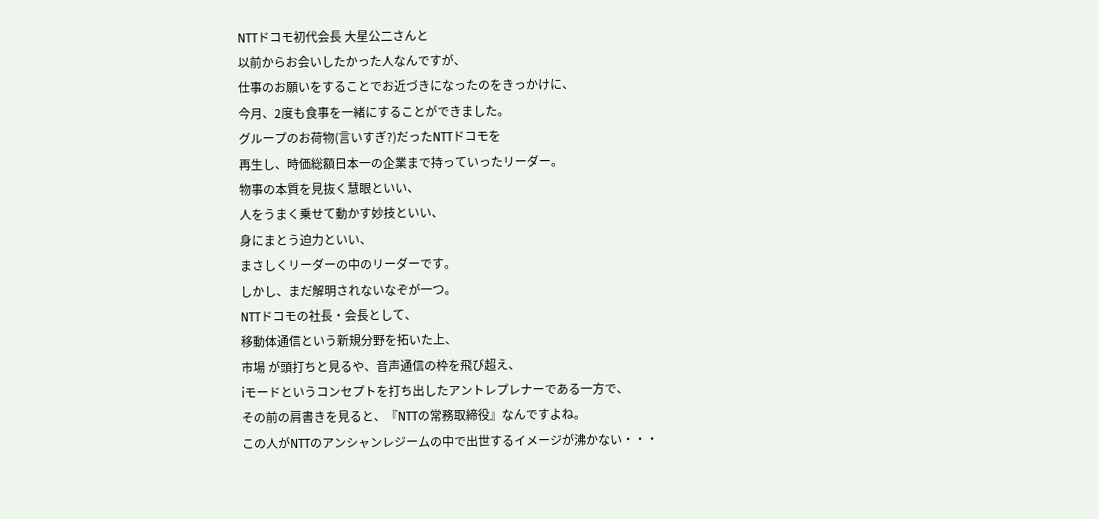NTTドコモ初代会長 大星公二さんと
以前からお会いしたかった人なんですが、
仕事のお願いをすることでお近づきになったのをきっかけに、
今月、2度も食事を一緒にすることができました。
グループのお荷物(言いすぎ?)だったNTTドコモを
再生し、時価総額日本一の企業まで持っていったリーダー。
物事の本質を見抜く慧眼といい、
人をうまく乗せて動かす妙技といい、
身にまとう迫力といい、
まさしくリーダーの中のリーダーです。
しかし、まだ解明されないなぞが一つ。
NTTドコモの社長・会長として、
移動体通信という新規分野を拓いた上、
市場 が頭打ちと見るや、音声通信の枠を飛び超え、
iモードというコンセプトを打ち出したアントレプレナーである一方で、
その前の肩書きを見ると、『NTTの常務取締役』なんですよね。
この人がNTTのアンシャンレジームの中で出世するイメージが沸かない・・・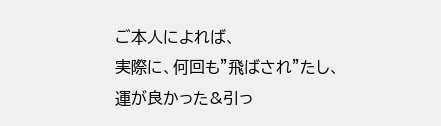ご本人によれば、
実際に、何回も”飛ばされ”たし、
運が良かった&引っ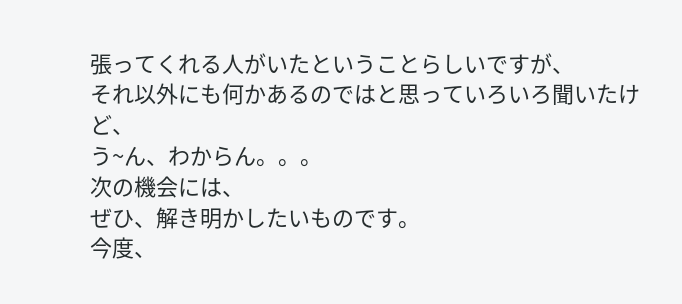張ってくれる人がいたということらしいですが、
それ以外にも何かあるのではと思っていろいろ聞いたけど、
う~ん、わからん。。。
次の機会には、
ぜひ、解き明かしたいものです。
今度、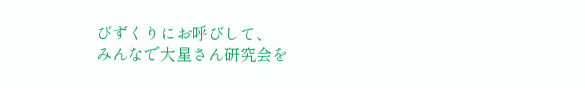びずくりにお呼びして、
みんなで大星さん研究会を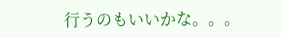行うのもいいかな。。。